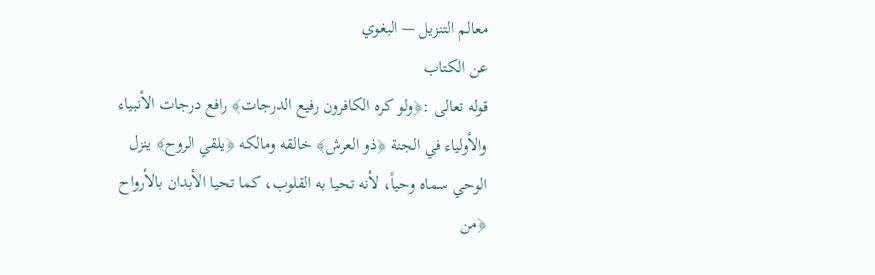معالم التنزيل — البغوي
عن الكتاب
قوله تعالى :﴿ولو كره الكافرون رفيع الدرجات﴾ رافع درجات الأنبياء والأولياء في الجنة ﴿ذو العرش﴾ خالقه ومالكه ﴿يلقي الروح﴾ ينزل الوحي سماه وحياً، لأنه تحيا به القلوب، كما تحيا الأبدان بالأرواح ﴿من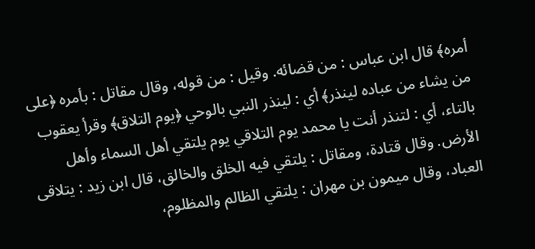أمره﴾ قال ابن عباس : من قضائه. وقيل : من قوله، وقال مقاتل : بأمره ﴿على من يشاء من عباده لينذر﴾ أي : لينذر النبي بالوحي ﴿يوم التلاق﴾ وقرأ يعقوب بالتاء، أي : لتنذر أنت يا محمد يوم التلاقي يوم يلتقي أهل السماء وأهل الأرض. وقال قتادة، ومقاتل : يلتقي فيه الخلق والخالق، قال ابن زيد : يتلاقى العباد، وقال ميمون بن مهران : يلتقي الظالم والمظلوم،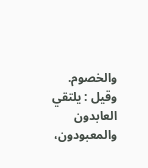والخصوم. وقيل : يلتقي العابدون والمعبودون،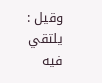وقيل : يلتقي فيه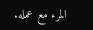المرء مع عمله.